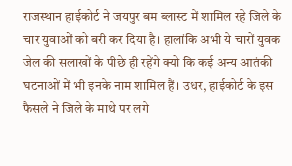राजस्थान हाईकोर्ट ने जयपुर बम ब्लास्ट में शामिल रहे जिले के चार युवाओं को बरी कर दिया है। हालांकि अभी ये चारों युवक जेल की सलाखों के पीछे ही रहेंगे क्यो कि कई अन्य आतंकी घटनाओं में भी इनके नाम शामिल हैं। उधर, हाईकोर्ट के इस फैसले ने जिले के माथे पर लगे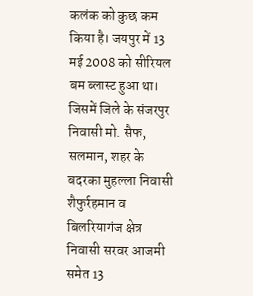कलंक को कुछ कम किया है। जयपुर में 13 मई 2008 को सीरियल बम ब्लास्ट हुआ था। जिसमें जिले के संजरपुर निवासी मो. सैफ, सलमान, शहर के बदरका मुहल्ला निवासी शैफुर्रहमान व बिलरियागंज क्षेत्र निवासी सरवर आजमी समेत 13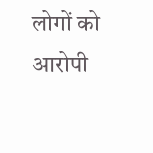लोगों को आरोपी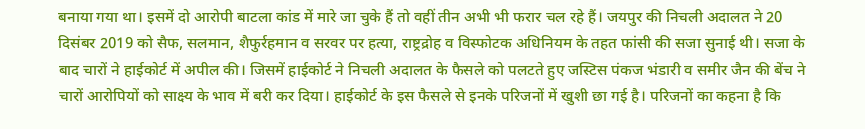बनाया गया था। इसमें दो आरोपी बाटला कांड में मारे जा चुके हैं तो वहीं तीन अभी भी फरार चल रहे हैं। जयपुर की निचली अदालत ने 20 दिसंबर 2019 को सैफ, सलमान, शैफुर्रहमान व सरवर पर हत्या, राष्ट्रद्रोह व विस्फोटक अधिनियम के तहत फांसी की सजा सुनाई थी। सजा के बाद चारों ने हाईकोर्ट में अपील की। जिसमें हाईकोर्ट ने निचली अदालत के फैसले को पलटते हुए जस्टिस पंकज भंडारी व समीर जैन की बेंच ने चारों आरोपियों को साक्ष्य के भाव में बरी कर दिया। हाईकोर्ट के इस फैसले से इनके परिजनों में खुशी छा गई है। परिजनों का कहना है कि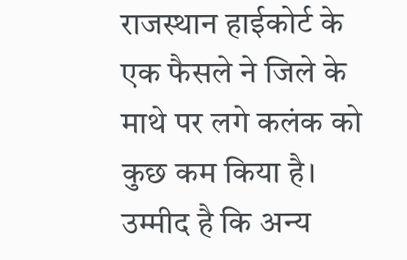राजस्थान हाईकोर्ट के एक फैसले ने जिले के माथे पर लगे कलंक को कुछ कम किया है। उम्मीद है कि अन्य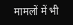मामलों में भी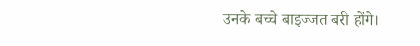उनके बच्चे बाइज्जत बरी होंगे।